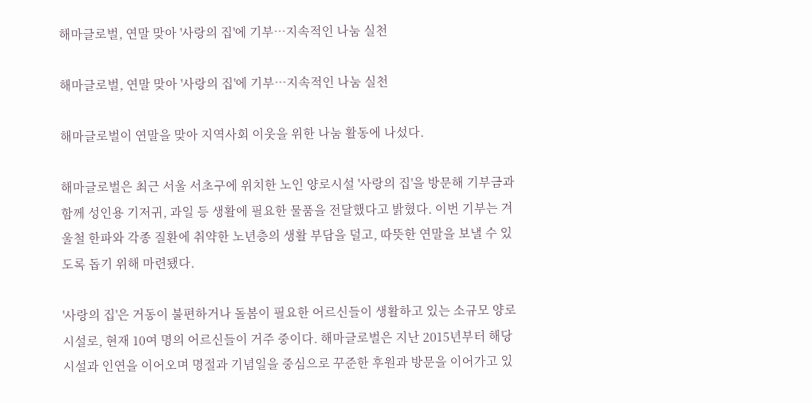해마글로벌, 연말 맞아 '사랑의 집'에 기부…지속적인 나눔 실천

해마글로벌, 연말 맞아 '사랑의 집'에 기부…지속적인 나눔 실천

해마글로벌이 연말을 맞아 지역사회 이웃을 위한 나눔 활동에 나섰다.

해마글로벌은 최근 서울 서초구에 위치한 노인 양로시설 '사랑의 집'을 방문해 기부금과 함께 성인용 기저귀, 과일 등 생활에 필요한 물품을 전달했다고 밝혔다. 이번 기부는 겨울철 한파와 각종 질환에 취약한 노년층의 생활 부담을 덜고, 따뜻한 연말을 보낼 수 있도록 돕기 위해 마련됐다.

'사랑의 집'은 거동이 불편하거나 돌봄이 필요한 어르신들이 생활하고 있는 소규모 양로시설로, 현재 10여 명의 어르신들이 거주 중이다. 해마글로벌은 지난 2015년부터 해당 시설과 인연을 이어오며 명절과 기념일을 중심으로 꾸준한 후원과 방문을 이어가고 있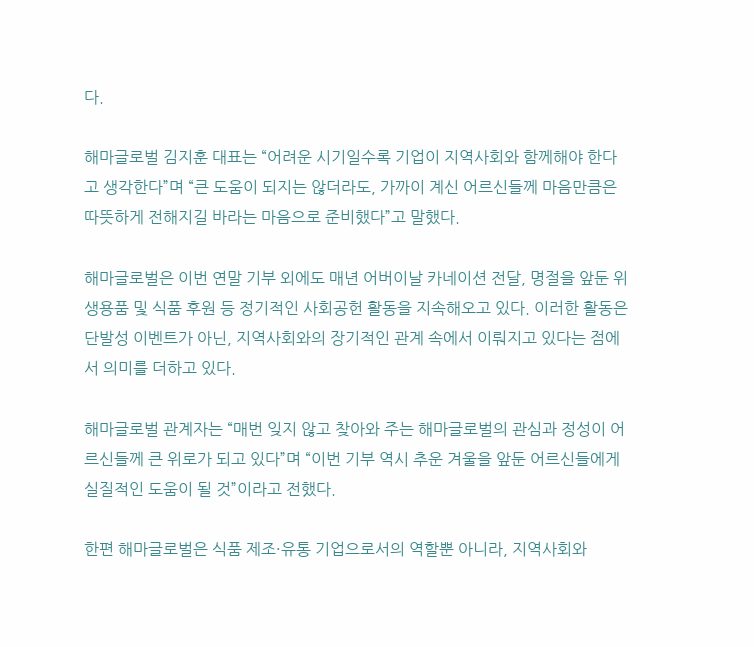다.

해마글로벌 김지훈 대표는 “어려운 시기일수록 기업이 지역사회와 함께해야 한다고 생각한다”며 “큰 도움이 되지는 않더라도, 가까이 계신 어르신들께 마음만큼은 따뜻하게 전해지길 바라는 마음으로 준비했다”고 말했다.

해마글로벌은 이번 연말 기부 외에도 매년 어버이날 카네이션 전달, 명절을 앞둔 위생용품 및 식품 후원 등 정기적인 사회공헌 활동을 지속해오고 있다. 이러한 활동은 단발성 이벤트가 아닌, 지역사회와의 장기적인 관계 속에서 이뤄지고 있다는 점에서 의미를 더하고 있다.

해마글로벌 관계자는 “매번 잊지 않고 찾아와 주는 해마글로벌의 관심과 정성이 어르신들께 큰 위로가 되고 있다”며 “이번 기부 역시 추운 겨울을 앞둔 어르신들에게 실질적인 도움이 될 것”이라고 전했다.

한편 해마글로벌은 식품 제조·유통 기업으로서의 역할뿐 아니라, 지역사회와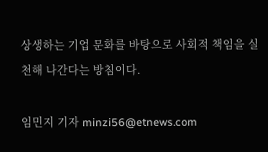상생하는 기업 문화를 바탕으로 사회적 책임을 실천해 나간다는 방침이다.

임민지 기자 minzi56@etnews.com